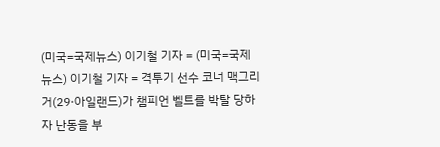(미국=국제뉴스) 이기철 기자 = (미국=국제뉴스) 이기철 기자 = 격투기 선수 코너 맥그리거(29·아일랜드)가 챔피언 벨트를 박탈 당하자 난동을 부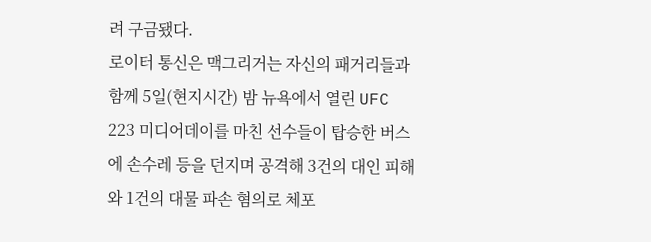려 구금됐다.
로이터 통신은 맥그리거는 자신의 패거리들과 함께 5일(현지시간) 밤 뉴욕에서 열린 UFC 223 미디어데이를 마친 선수들이 탑승한 버스에 손수레 등을 던지며 공격해 3건의 대인 피해와 1건의 대물 파손 혐의로 체포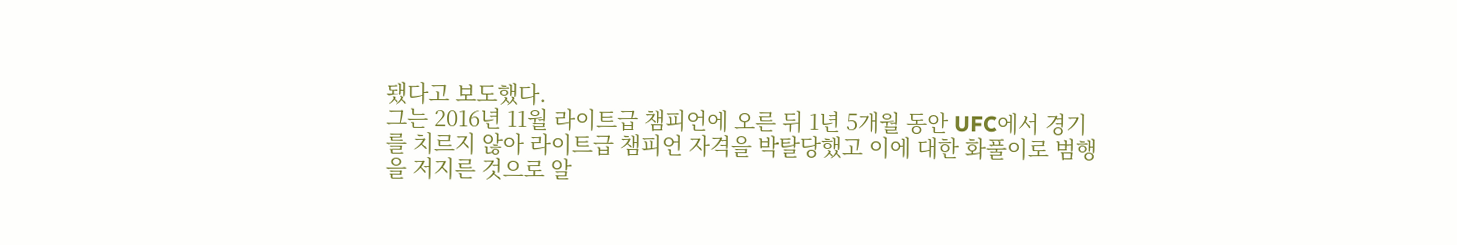됐다고 보도했다.
그는 2016년 11월 라이트급 챔피언에 오른 뒤 1년 5개월 동안 UFC에서 경기를 치르지 않아 라이트급 챔피언 자격을 박탈당했고 이에 대한 화풀이로 범행을 저지른 것으로 알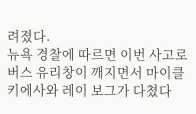려졌다.
뉴욕 경찰에 따르면 이번 사고로 버스 유리창이 깨지면서 마이클 키에사와 레이 보그가 다쳤다